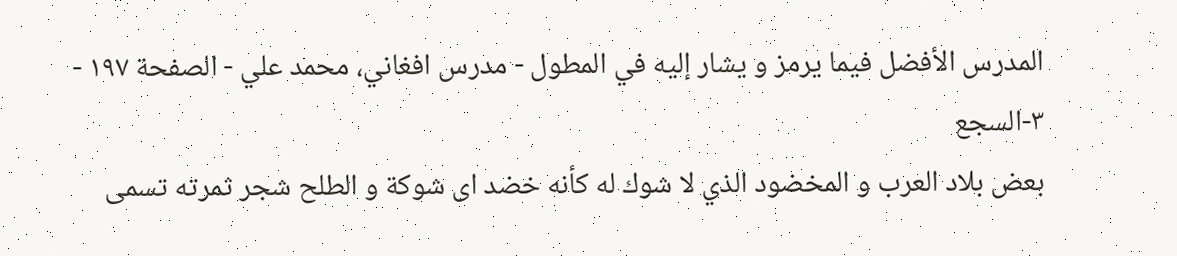المدرس الأفضل فيما يرمز و يشار إليه في المطول - مدرس افغاني، محمد علي - الصفحة ١٩٧ - ٣-السجع
بعض بلاد العرب و المخضود الذي لا شوك له كأنه خضد اى شوكة و الطلح شجر ثمرته تسمى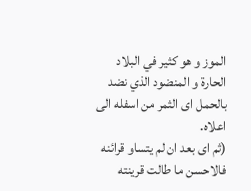الموز و هو كثير في البلاد الحارة و المنضود الذي نضد بالحمل اى الثمر من اسفله الى اعلاه.
(ثم اى بعد ان لم يتساو قرائنه فالاحسن ما طالت قرينته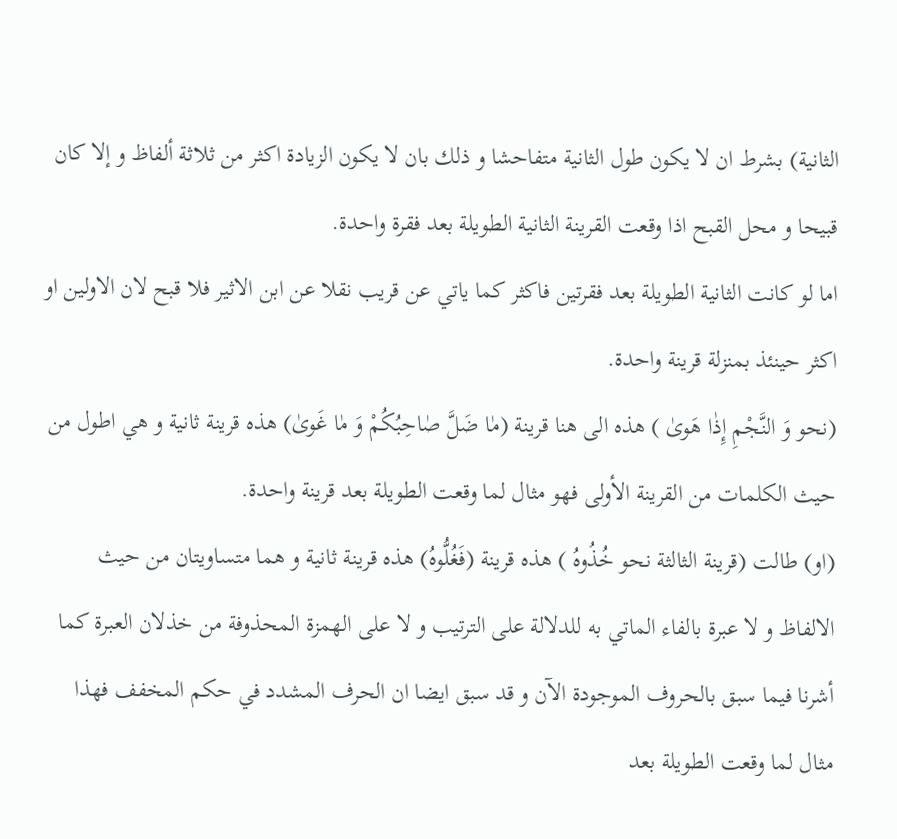الثانية) بشرط ان لا يكون طول الثانية متفاحشا و ذلك بان لا يكون الزيادة اكثر من ثلاثة ألفاظ و إلا كان قبيحا و محل القبح اذا وقعت القرينة الثانية الطويلة بعد فقرة واحدة.
اما لو كانت الثانية الطويلة بعد فقرتين فاكثر كما ياتي عن قريب نقلا عن ابن الاثير فلا قبح لان الاولين او اكثر حينئذ بمنزلة قرينة واحدة.
(نحو وَ النَّجْمِ إِذٰا هَوىٰ ) هذه الى هنا قرينة (مٰا ضَلَّ صٰاحِبُكُمْ وَ مٰا غَوىٰ) هذه قرينة ثانية و هي اطول من حيث الكلمات من القرينة الأولى فهو مثال لما وقعت الطويلة بعد قرينة واحدة.
(او) طالت (قرينة الثالثة نحو خُذُوهُ ) هذه قرينة (فَغُلُّوهُ) هذه قرينة ثانية و هما متساويتان من حيث الالفاظ و لا عبرة بالفاء الماتي به للدلالة على الترتيب و لا على الهمزة المحذوفة من خذلان العبرة كما أشرنا فيما سبق بالحروف الموجودة الآن و قد سبق ايضا ان الحرف المشدد في حكم المخفف فهذا مثال لما وقعت الطويلة بعد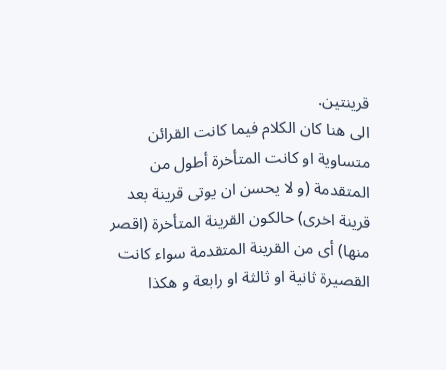قرينتين.
الى هنا كان الكلام فيما كانت القرائن متساوية او كانت المتأخرة أطول من المتقدمة (و لا يحسن ان يوتى قرينة بعد قرينة اخرى) حالكون القرينة المتأخرة (اقصر منها) أى من القرينة المتقدمة سواء كانت القصيرة ثانية او ثالثة او رابعة و هكذا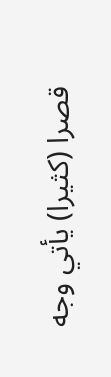قصرا (كثيرا) يأتي وجه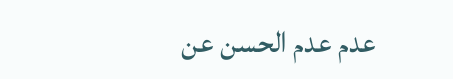عدم عدم الحسن عن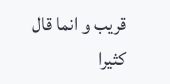قريب و انما قال كثيرا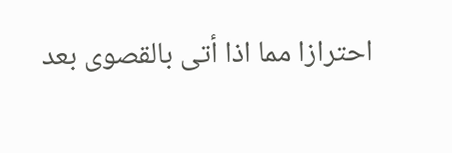احترازا مما اذا أتى بالقصوى بعد